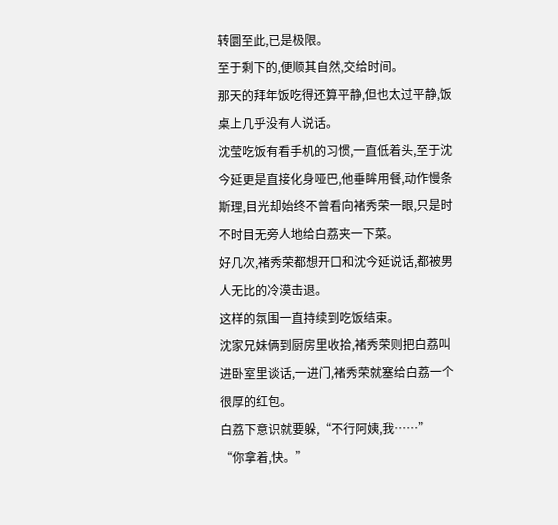转圜至此,已是极限。
至于剩下的,便顺其自然,交给时间。
那天的拜年饭吃得还算平静,但也太过平静,饭桌上几乎没有人说话。
沈莹吃饭有看手机的习惯,一直低着头,至于沈今延更是直接化身哑巴,他垂眸用餐,动作慢条斯理,目光却始终不曾看向褚秀荣一眼,只是时不时目无旁人地给白荔夹一下菜。
好几次,褚秀荣都想开口和沈今延说话,都被男人无比的冷漠击退。
这样的氛围一直持续到吃饭结束。
沈家兄妹俩到厨房里收拾,褚秀荣则把白荔叫进卧室里谈话,一进门,褚秀荣就塞给白荔一个很厚的红包。
白荔下意识就要躲,“不行阿姨,我……”
“你拿着,快。”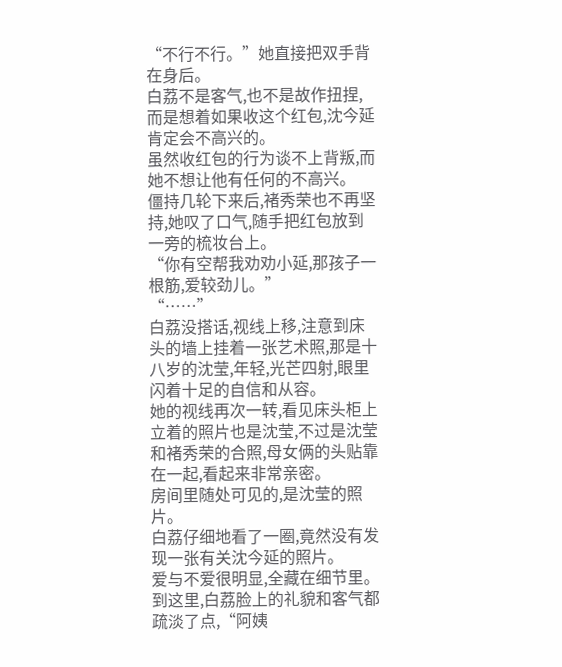“不行不行。”她直接把双手背在身后。
白荔不是客气,也不是故作扭捏,而是想着如果收这个红包,沈今延肯定会不高兴的。
虽然收红包的行为谈不上背叛,而她不想让他有任何的不高兴。
僵持几轮下来后,褚秀荣也不再坚持,她叹了口气,随手把红包放到一旁的梳妆台上。
“你有空帮我劝劝小延,那孩子一根筋,爱较劲儿。”
“……”
白荔没搭话,视线上移,注意到床头的墙上挂着一张艺术照,那是十八岁的沈莹,年轻,光芒四射,眼里闪着十足的自信和从容。
她的视线再次一转,看见床头柜上立着的照片也是沈莹,不过是沈莹和褚秀荣的合照,母女俩的头贴靠在一起,看起来非常亲密。
房间里随处可见的,是沈莹的照片。
白荔仔细地看了一圈,竟然没有发现一张有关沈今延的照片。
爱与不爱很明显,全藏在细节里。
到这里,白荔脸上的礼貌和客气都疏淡了点,“阿姨